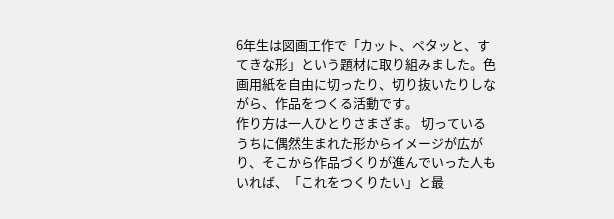6年生は図画工作で「カット、ペタッと、すてきな形」という題材に取り組みました。色画用紙を自由に切ったり、切り抜いたりしながら、作品をつくる活動です。
作り方は一人ひとりさまざま。 切っているうちに偶然生まれた形からイメージが広がり、そこから作品づくりが進んでいった人もいれば、「これをつくりたい」と最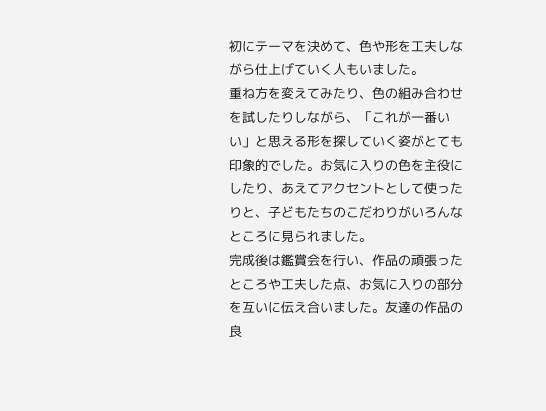初にテーマを決めて、色や形を工夫しながら仕上げていく人もいました。
重ね方を変えてみたり、色の組み合わせを試したりしながら、「これが一番いい」と思える形を探していく姿がとても印象的でした。お気に入りの色を主役にしたり、あえてアクセントとして使ったりと、子どもたちのこだわりがいろんなところに見られました。
完成後は鑑賞会を行い、作品の頑張ったところや工夫した点、お気に入りの部分を互いに伝え合いました。友達の作品の良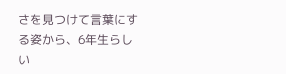さを見つけて言葉にする姿から、6年生らしい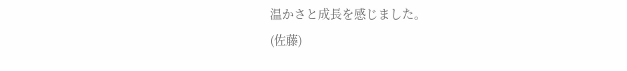温かさと成長を感じました。
(佐藤)